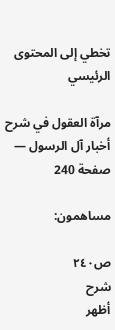تخطي إلى المحتوى الرئيسي

مرآة العقول في شرح أخبار آل الرسول — صفحة 240

مساهمون:

ص٢٤٠
شرح
أظهر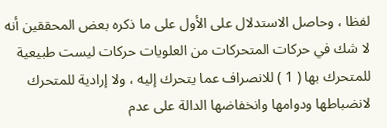لفظا ، وحاصل الاستدلال على الأول على ما ذكره بعض المحققين أنه لا شك في حركات المتحركات من العلويات حركات ليست طبيعية للمتحرك بها ( 1 ) للانصراف عما يتحرك إليه ، ولا إرادية للمتحرك لانضباطها ودوامها وانخفاضها الدالة على عدم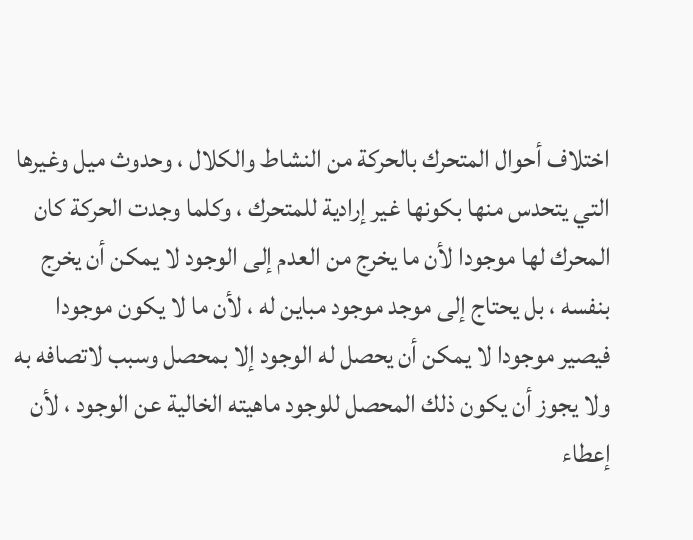اختلاف أحوال المتحرك بالحركة من النشاط والكلال ، وحدوث ميل وغيرها التي يتحدس منها بكونها غير إرادية للمتحرك ، وكلما وجدت الحركة كان المحرك لها موجودا لأن ما يخرج من العدم إلى الوجود لا يمكن أن يخرج بنفسه ، بل يحتاج إلى موجد موجود مباين له ، لأن ما لا يكون موجودا فيصير موجودا لا يمكن أن يحصل له الوجود إلا بمحصل وسبب لاتصافه به ولا يجوز أن يكون ذلك المحصل للوجود ماهيته الخالية عن الوجود ، لأن إعطاء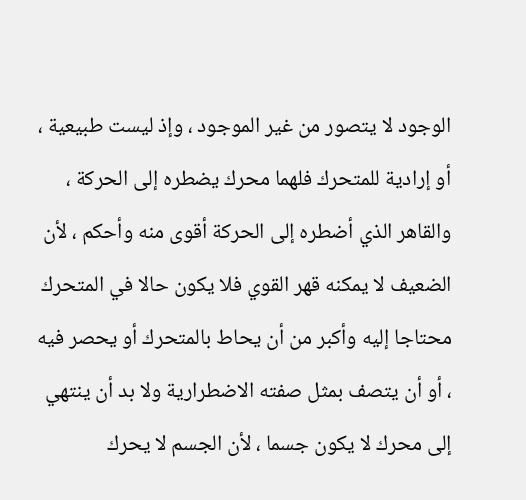الوجود لا يتصور من غير الموجود ، وإذ ليست طبيعية ، أو إرادية للمتحرك فلهما محرك يضطره إلى الحركة ، والقاهر الذي أضطره إلى الحركة أقوى منه وأحكم ، لأن الضعيف لا يمكنه قهر القوي فلا يكون حالا في المتحرك محتاجا إليه وأكبر من أن يحاط بالمتحرك أو يحصر فيه ، أو أن يتصف بمثل صفته الاضطرارية ولا بد أن ينتهي إلى محرك لا يكون جسما ، لأن الجسم لا يحرك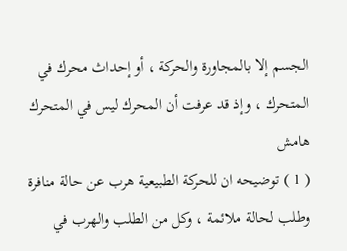الجسم إلا بالمجاورة والحركة ، أو إحداث محرك في المتحرك ، وإذ قد عرفت أن المحرك ليس في المتحرك
هامش
( 1 ) توضيحه ان للحركة الطبيعية هرب عن حالة منافرة وطلب لحالة ملائمة ، وكل من الطلب والهرب في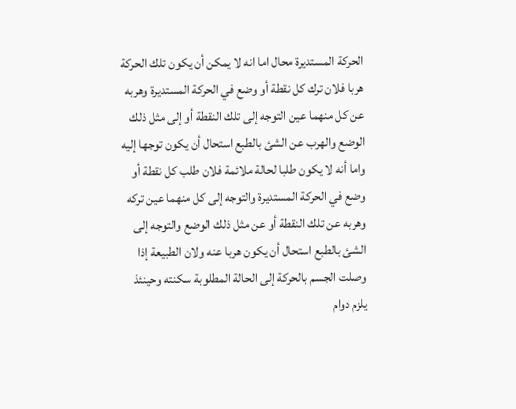الحركة المستديرة محال اما انه لا يمكن أن يكون تلك الحركة هربا فلان ترك كل نقطة أو وضع في الحركة المستديرة وهربه عن كل منهما عين التوجه إلى تلك النقطة أو إلى مثل ذلك الوضع والهرب عن الشئ بالطبع استحال أن يكون توجها إليه واما أنه لا يكون طلبا لحالة ملائمة فلان طلب كل نقطة أو وضع في الحركة المستديرة والتوجه إلى كل منهما عين تركه وهربه عن تلك النقطة أو عن مثل ذلك الوضع والتوجه إلى الشئ بالطبع استحال أن يكون هربا عنه ولان الطبيعة إذا وصلت الجسم بالحركة إلى الحالة المطلوبة سكنته وحينئذ يلزم دوام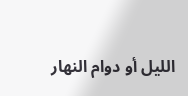الليل أو دوام النهار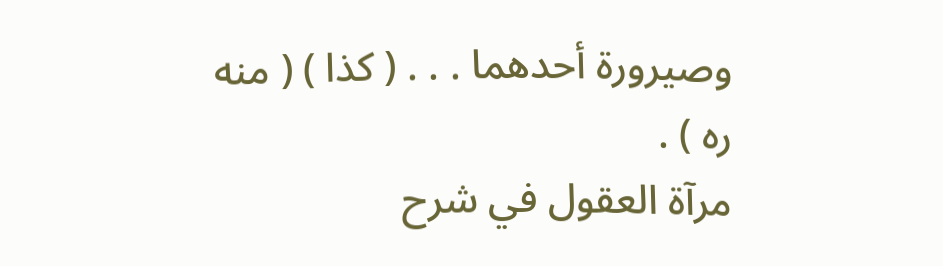وصيرورة أحدهما . . . ( كذا ) ( منه ره ) .
مرآة العقول في شرح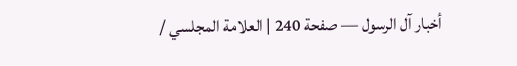أخبار آل الرسول — صفحة 240 | العلامة المجلسي /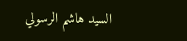السيد هاشم الرسولي